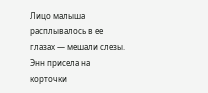Лицо малыша расплывалось в ее глазах — мешали слезы. Энн присела на корточки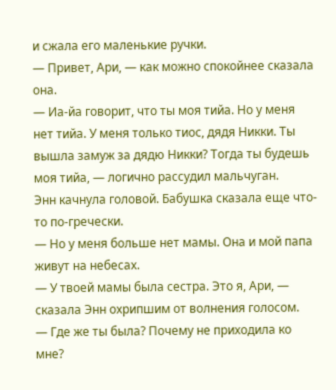и сжала его маленькие ручки.
— Привет, Ари, — как можно спокойнее сказала она.
— Иа-йа говорит, что ты моя тийа. Но у меня нет тийа. У меня только тиос, дядя Никки. Ты вышла замуж за дядю Никки? Тогда ты будешь моя тийа, — логично рассудил мальчуган.
Энн качнула головой. Бабушка сказала еще что-то по-гречески.
— Но у меня больше нет мамы. Она и мой папа живут на небесах.
— У твоей мамы была сестра. Это я, Ари, — сказала Энн охрипшим от волнения голосом.
— Где же ты была? Почему не приходила ко мне?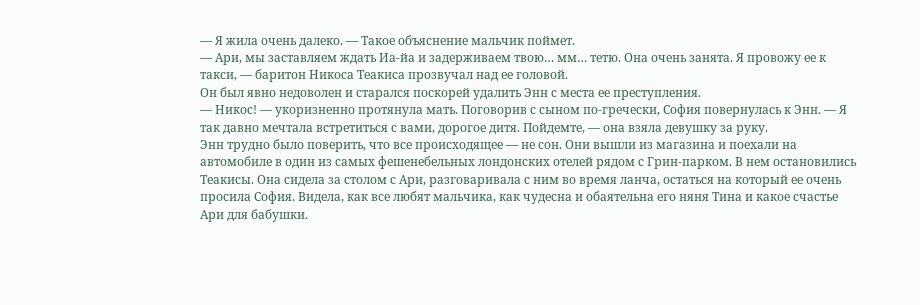— Я жила очень далеко. — Такое объяснение мальчик поймет.
— Ари, мы заставляем ждать Иа-йа и задерживаем твою… мм… тетю. Она очень занята. Я провожу ее к такси, — баритон Никоса Теакиса прозвучал над ее головой.
Он был явно недоволен и старался поскорей удалить Энн с места ее преступления.
— Никос! — укоризненно протянула мать. Поговорив с сыном по-гречески, София повернулась к Энн. — Я так давно мечтала встретиться с вами, дорогое дитя. Пойдемте, — она взяла девушку за руку.
Энн трудно было поверить, что все происходящее — не сон. Они вышли из магазина и поехали на автомобиле в один из самых фешенебельных лондонских отелей рядом с Грин-парком. В нем остановились Теакисы. Она сидела за столом с Ари, разговаривала с ним во время ланча, остаться на который ее очень просила София. Видела, как все любят мальчика, как чудесна и обаятельна его няня Тина и какое счастье Ари для бабушки.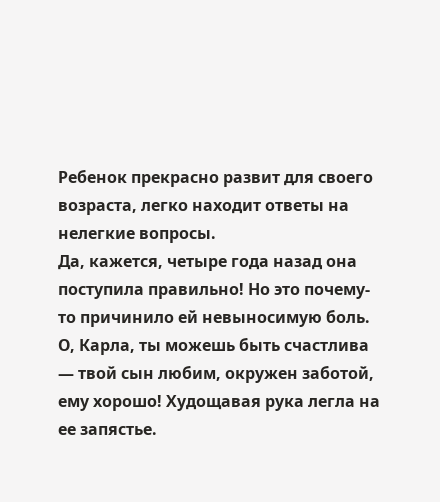Ребенок прекрасно развит для своего возраста, легко находит ответы на нелегкие вопросы.
Да, кажется, четыре года назад она поступила правильно! Но это почему-то причинило ей невыносимую боль. О, Карла, ты можешь быть счастлива — твой сын любим, окружен заботой, ему хорошо! Худощавая рука легла на ее запястье.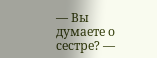— Вы думаете о сестре? —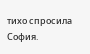тихо спросила София.